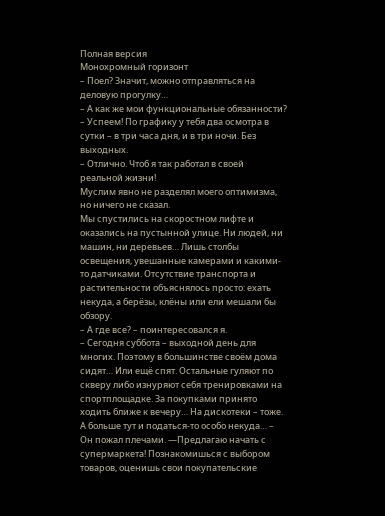Полная версия
Монохромный горизонт
– Поел? Значит, можно отправляться на деловую прогулку…
– А как же мои функциональные обязанности?
– Успеем! По графику у тебя два осмотра в сутки – в три часа дня, и в три ночи. Без выходных.
– Отлично. Чтоб я так работал в своей реальной жизни!
Муслим явно не разделял моего оптимизма, но ничего не сказал.
Мы спустились на скоростном лифте и оказались на пустынной улице. Ни людей, ни машин, ни деревьев… Лишь столбы освещения, увешанные камерами и какими-то датчиками. Отсутствие транспорта и растительности объяснялось просто: ехать некуда, а берёзы, клёны или ели мешали бы обзору.
– А где все? – поинтересовался я.
– Сегодня суббота – выходной день для многих. Поэтому в большинстве своём дома сидят… Или ещё спят. Остальные гуляют по скверу либо изнуряют себя тренировками на спортплощадке. За покупками принято ходить ближе к вечеру… На дискотеки – тоже. А больше тут и податься-то особо некуда… – Он пожал плечами. —Предлагаю начать с супермаркета! Познакомишься с выбором товаров, оценишь свои покупательские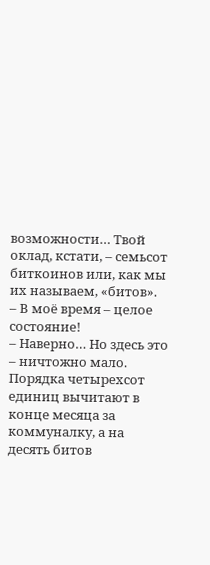возможности… Твой оклад, кстати, – семьсот биткоинов или, как мы их называем, «битов».
– В моё время – целое состояние!
– Наверно… Но здесь это – ничтожно мало. Порядка четырехсот единиц вычитают в конце месяца за коммуналку, а на десять битов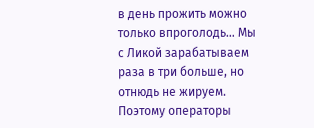в день прожить можно только впроголодь… Мы с Ликой зарабатываем раза в три больше, но отнюдь не жируем. Поэтому операторы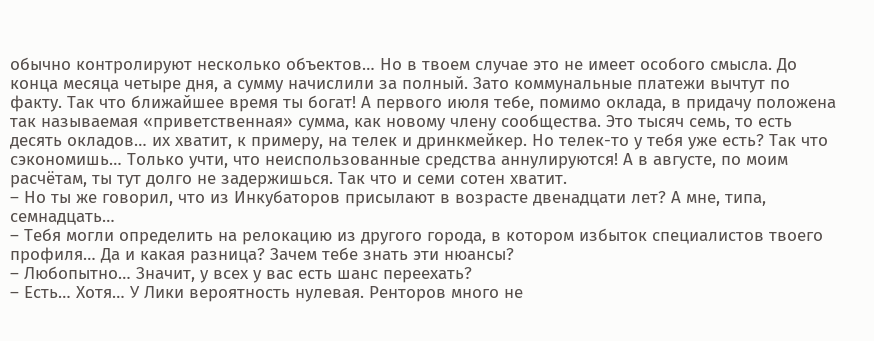обычно контролируют несколько объектов… Но в твоем случае это не имеет особого смысла. До конца месяца четыре дня, а сумму начислили за полный. Зато коммунальные платежи вычтут по факту. Так что ближайшее время ты богат! А первого июля тебе, помимо оклада, в придачу положена так называемая «приветственная» сумма, как новому члену сообщества. Это тысяч семь, то есть десять окладов… их хватит, к примеру, на телек и дринкмейкер. Но телек-то у тебя уже есть? Так что сэкономишь… Только учти, что неиспользованные средства аннулируются! А в августе, по моим расчётам, ты тут долго не задержишься. Так что и семи сотен хватит.
– Но ты же говорил, что из Инкубаторов присылают в возрасте двенадцати лет? А мне, типа, семнадцать…
– Тебя могли определить на релокацию из другого города, в котором избыток специалистов твоего профиля… Да и какая разница? Зачем тебе знать эти нюансы?
– Любопытно… Значит, у всех у вас есть шанс переехать?
– Есть… Хотя… У Лики вероятность нулевая. Ренторов много не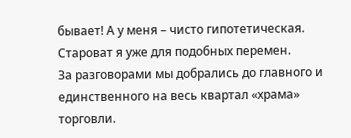бывает! А у меня – чисто гипотетическая. Староват я уже для подобных перемен.
За разговорами мы добрались до главного и единственного на весь квартал «храма» торговли.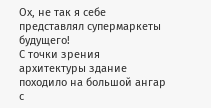Ох, не так я себе представлял супермаркеты будущего!
С точки зрения архитектуры здание походило на большой ангар с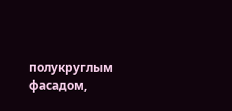полукруглым фасадом,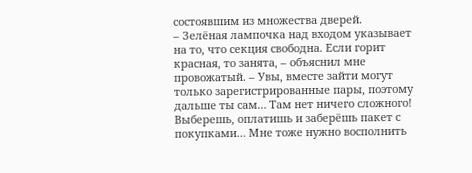состоявшим из множества дверей.
– Зелёная лампочка над входом указывает на то, что секция свободна. Если горит красная, то занята, – объяснил мне провожатый. – Увы, вместе зайти могут только зарегистрированные пары, поэтому дальше ты сам… Там нет ничего сложного! Выберешь, оплатишь и заберёшь пакет с покупками… Мне тоже нужно восполнить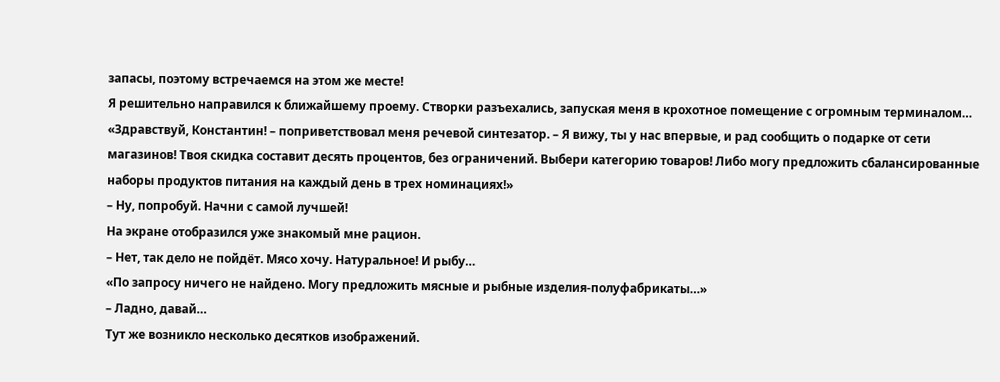запасы, поэтому встречаемся на этом же месте!
Я решительно направился к ближайшему проему. Створки разъехались, запуская меня в крохотное помещение с огромным терминалом…
«Здравствуй, Константин! – поприветствовал меня речевой синтезатор. – Я вижу, ты у нас впервые, и рад сообщить о подарке от сети магазинов! Твоя скидка составит десять процентов, без ограничений. Выбери категорию товаров! Либо могу предложить сбалансированные наборы продуктов питания на каждый день в трех номинациях!»
– Ну, попробуй. Начни с самой лучшей!
На экране отобразился уже знакомый мне рацион.
– Нет, так дело не пойдёт. Мясо хочу. Натуральное! И рыбу…
«По запросу ничего не найдено. Могу предложить мясные и рыбные изделия-полуфабрикаты…»
– Ладно, давай…
Тут же возникло несколько десятков изображений.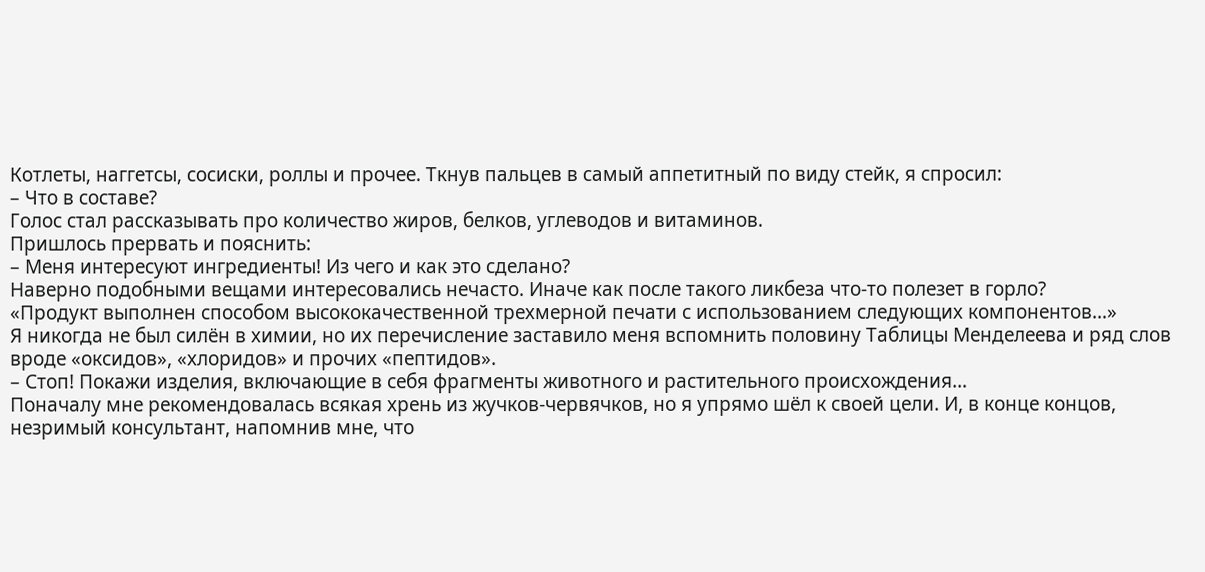Котлеты, наггетсы, сосиски, роллы и прочее. Ткнув пальцев в самый аппетитный по виду стейк, я спросил:
– Что в составе?
Голос стал рассказывать про количество жиров, белков, углеводов и витаминов.
Пришлось прервать и пояснить:
– Меня интересуют ингредиенты! Из чего и как это сделано?
Наверно подобными вещами интересовались нечасто. Иначе как после такого ликбеза что-то полезет в горло?
«Продукт выполнен способом высококачественной трехмерной печати с использованием следующих компонентов…»
Я никогда не был силён в химии, но их перечисление заставило меня вспомнить половину Таблицы Менделеева и ряд слов вроде «оксидов», «хлоридов» и прочих «пептидов».
– Стоп! Покажи изделия, включающие в себя фрагменты животного и растительного происхождения…
Поначалу мне рекомендовалась всякая хрень из жучков-червячков, но я упрямо шёл к своей цели. И, в конце концов, незримый консультант, напомнив мне, что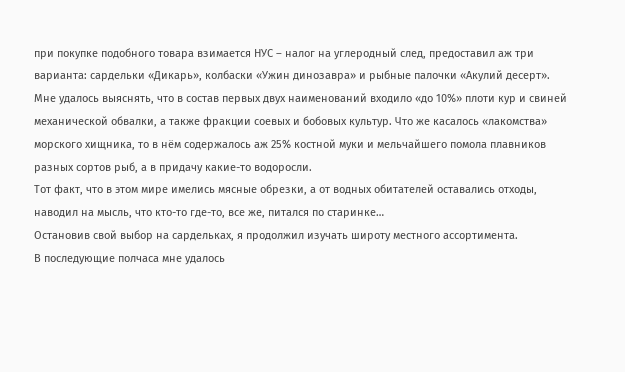при покупке подобного товара взимается НУС – налог на углеродный след, предоставил аж три варианта: сардельки «Дикарь», колбаски «Ужин динозавра» и рыбные палочки «Акулий десерт».
Мне удалось выяснять, что в состав первых двух наименований входило «до 10%» плоти кур и свиней механической обвалки, а также фракции соевых и бобовых культур. Что же касалось «лакомства» морского хищника, то в нём содержалось аж 25% костной муки и мельчайшего помола плавников разных сортов рыб, а в придачу какие-то водоросли.
Тот факт, что в этом мире имелись мясные обрезки, а от водных обитателей оставались отходы, наводил на мысль, что кто-то где-то, все же, питался по старинке…
Остановив свой выбор на сардельках, я продолжил изучать широту местного ассортимента.
В последующие полчаса мне удалось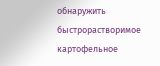обнаружить быстрорастворимое картофельное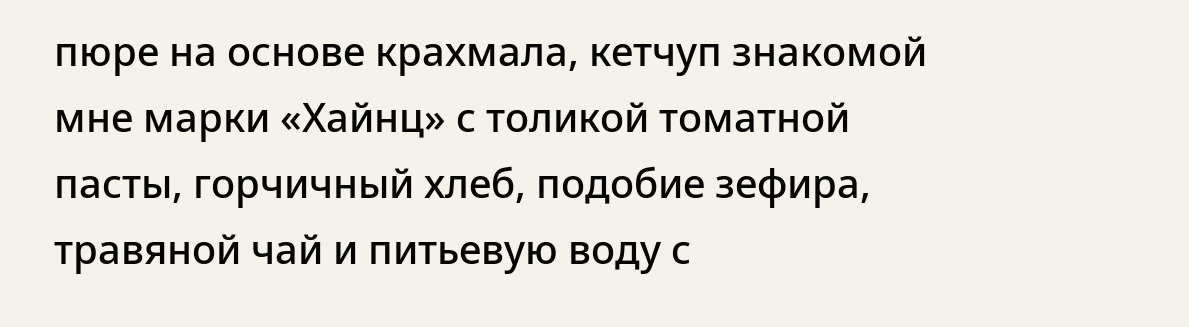пюре на основе крахмала, кетчуп знакомой мне марки «Хайнц» с толикой томатной пасты, горчичный хлеб, подобие зефира, травяной чай и питьевую воду с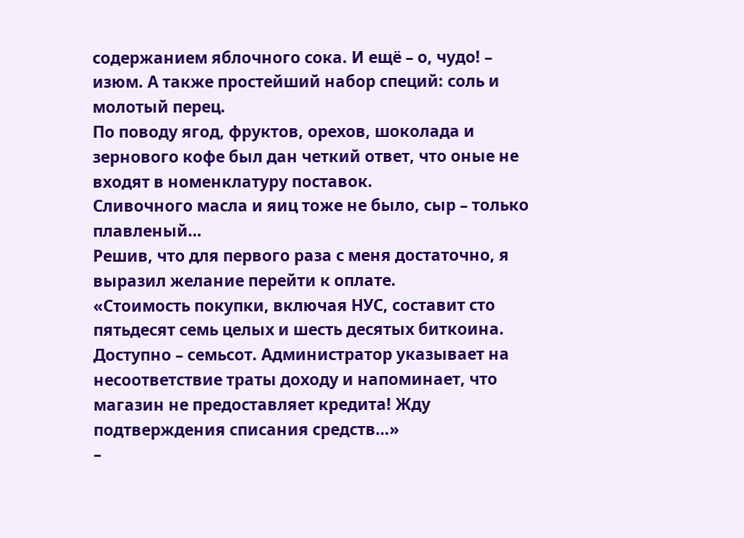содержанием яблочного сока. И ещё – о, чудо! – изюм. А также простейший набор специй: соль и молотый перец.
По поводу ягод, фруктов, орехов, шоколада и зернового кофе был дан четкий ответ, что оные не входят в номенклатуру поставок.
Сливочного масла и яиц тоже не было, сыр – только плавленый…
Решив, что для первого раза с меня достаточно, я выразил желание перейти к оплате.
«Стоимость покупки, включая НУС, составит сто пятьдесят семь целых и шесть десятых биткоина. Доступно – семьсот. Администратор указывает на несоответствие траты доходу и напоминает, что магазин не предоставляет кредита! Жду подтверждения списания средств…»
–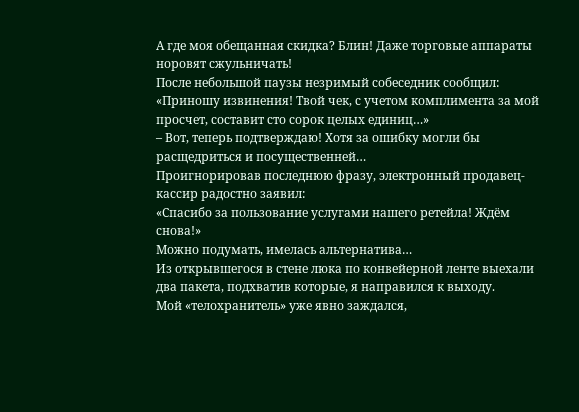А где моя обещанная скидка? Блин! Даже торговые аппараты норовят сжульничать!
После небольшой паузы незримый собеседник сообщил:
«Приношу извинения! Твой чек, с учетом комплимента за мой просчет, составит сто сорок целых единиц…»
– Вот, теперь подтверждаю! Хотя за ошибку могли бы расщедриться и посущественней…
Проигнорировав последнюю фразу, электронный продавец-кассир радостно заявил:
«Спасибо за пользование услугами нашего ретейла! Ждём снова!»
Можно подумать, имелась альтернатива…
Из открывшегося в стене люка по конвейерной ленте выехали два пакета, подхватив которые, я направился к выходу.
Мой «телохранитель» уже явно заждался,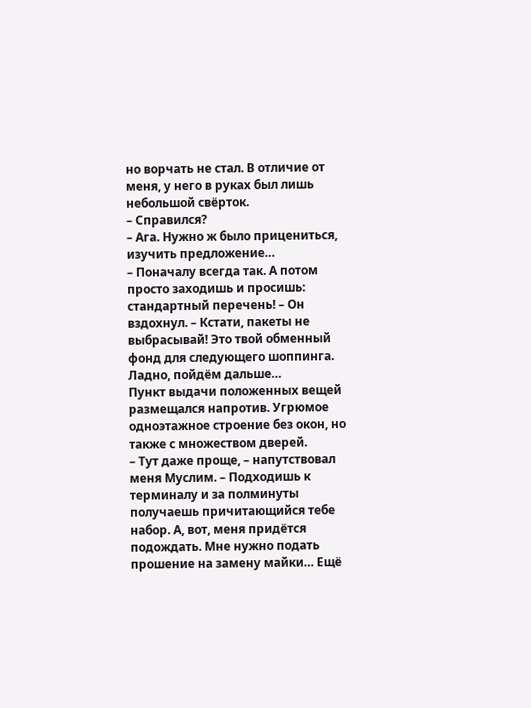но ворчать не стал. В отличие от меня, у него в руках был лишь небольшой свёрток.
– Справился?
– Ага. Нужно ж было прицениться, изучить предложение…
– Поначалу всегда так. А потом просто заходишь и просишь: стандартный перечень! – Он вздохнул. – Кстати, пакеты не выбрасывай! Это твой обменный фонд для следующего шоппинга. Ладно, пойдём дальше…
Пункт выдачи положенных вещей размещался напротив. Угрюмое одноэтажное строение без окон, но также с множеством дверей.
– Тут даже проще, – напутствовал меня Муслим. – Подходишь к терминалу и за полминуты получаешь причитающийся тебе набор. А, вот, меня придётся подождать. Мне нужно подать прошение на замену майки… Ещё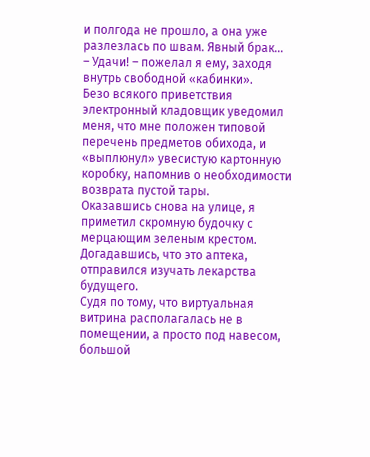и полгода не прошло, а она уже разлезлась по швам. Явный брак…
– Удачи! – пожелал я ему, заходя внутрь свободной «кабинки».
Безо всякого приветствия электронный кладовщик уведомил меня, что мне положен типовой перечень предметов обихода, и «выплюнул» увесистую картонную коробку, напомнив о необходимости возврата пустой тары.
Оказавшись снова на улице, я приметил скромную будочку с мерцающим зеленым крестом. Догадавшись, что это аптека, отправился изучать лекарства будущего.
Судя по тому, что виртуальная витрина располагалась не в помещении, а просто под навесом, большой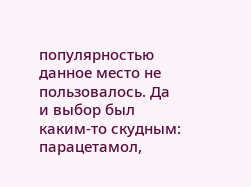популярностью данное место не пользовалось. Да и выбор был каким-то скудным: парацетамол,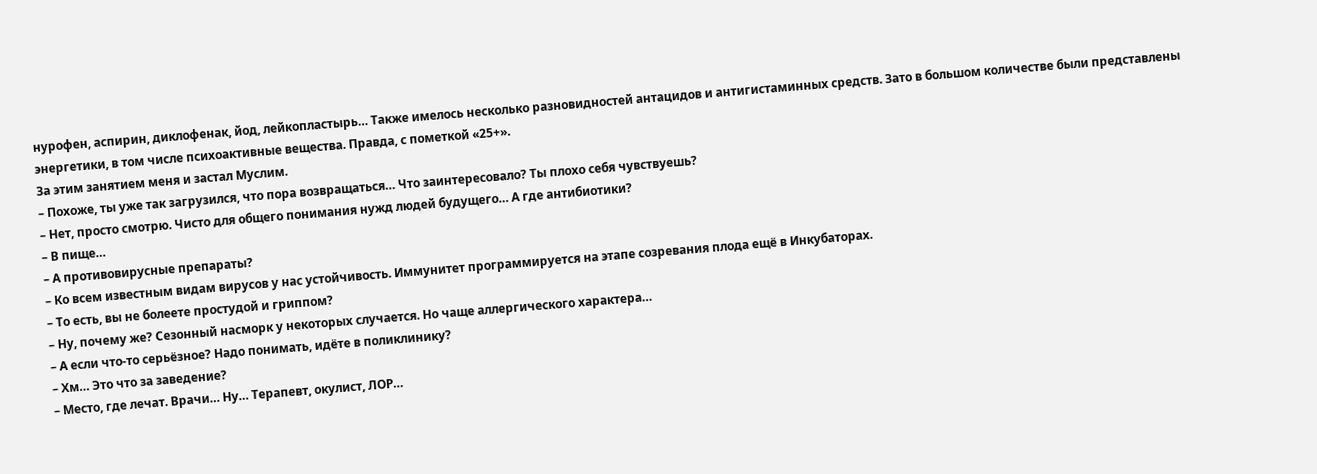нурофен, аспирин, диклофенак, йод, лейкопластырь… Также имелось несколько разновидностей антацидов и антигистаминных средств. Зато в большом количестве были представлены энергетики, в том числе психоактивные вещества. Правда, с пометкой «25+».
За этим занятием меня и застал Муслим.
– Похоже, ты уже так загрузился, что пора возвращаться… Что заинтересовало? Ты плохо себя чувствуешь?
– Нет, просто смотрю. Чисто для общего понимания нужд людей будущего… А где антибиотики?
– В пище…
– А противовирусные препараты?
– Ко всем известным видам вирусов у нас устойчивость. Иммунитет программируется на этапе созревания плода ещё в Инкубаторах.
– То есть, вы не болеете простудой и гриппом?
– Ну, почему же? Сезонный насморк у некоторых случается. Но чаще аллергического характера…
– А если что-то серьёзное? Надо понимать, идёте в поликлинику?
– Хм… Это что за заведение?
– Место, где лечат. Врачи… Ну… Терапевт, окулист, ЛОР…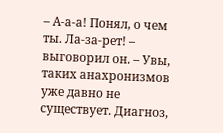– А-а-а! Понял, о чем ты. Ла-за-рет! – выговорил он. – Увы, таких анахронизмов уже давно не существует. Диагноз,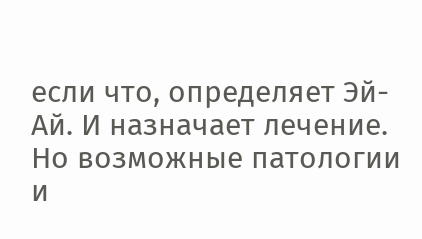если что, определяет Эй-Ай. И назначает лечение. Но возможные патологии и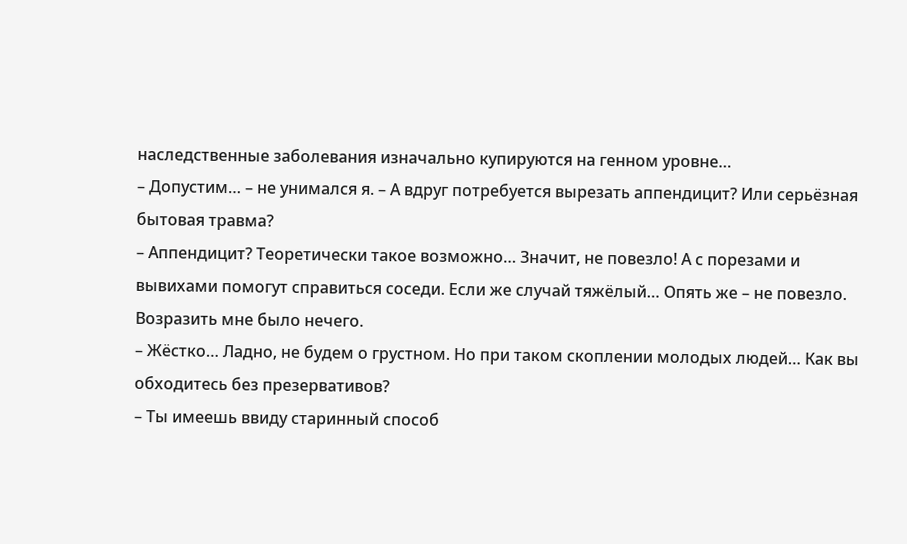наследственные заболевания изначально купируются на генном уровне…
– Допустим… – не унимался я. – А вдруг потребуется вырезать аппендицит? Или серьёзная бытовая травма?
– Аппендицит? Теоретически такое возможно… Значит, не повезло! А с порезами и вывихами помогут справиться соседи. Если же случай тяжёлый… Опять же – не повезло.
Возразить мне было нечего.
– Жёстко… Ладно, не будем о грустном. Но при таком скоплении молодых людей… Как вы обходитесь без презервативов?
– Ты имеешь ввиду старинный способ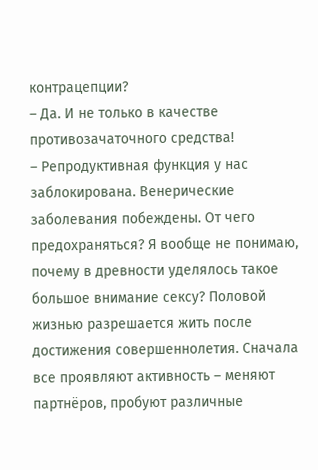контрацепции?
– Да. И не только в качестве противозачаточного средства!
– Репродуктивная функция у нас заблокирована. Венерические заболевания побеждены. От чего предохраняться? Я вообще не понимаю, почему в древности уделялось такое большое внимание сексу? Половой жизнью разрешается жить после достижения совершеннолетия. Сначала все проявляют активность – меняют партнёров, пробуют различные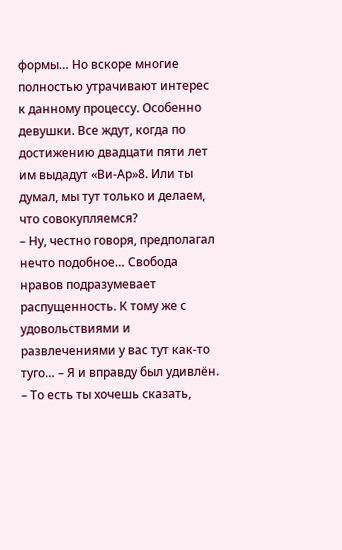формы… Но вскоре многие полностью утрачивают интерес к данному процессу. Особенно девушки. Все ждут, когда по достижению двадцати пяти лет им выдадут «Ви-Ар»8. Или ты думал, мы тут только и делаем, что совокупляемся?
– Ну, честно говоря, предполагал нечто подобное… Свобода нравов подразумевает распущенность. К тому же с удовольствиями и развлечениями у вас тут как-то туго… – Я и вправду был удивлён. – То есть ты хочешь сказать,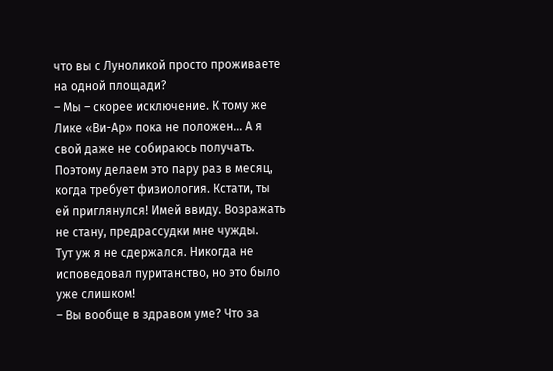что вы с Луноликой просто проживаете на одной площади?
– Мы – скорее исключение. К тому же Лике «Ви-Ар» пока не положен… А я свой даже не собираюсь получать. Поэтому делаем это пару раз в месяц, когда требует физиология. Кстати, ты ей приглянулся! Имей ввиду. Возражать не стану, предрассудки мне чужды.
Тут уж я не сдержался. Никогда не исповедовал пуританство, но это было уже слишком!
– Вы вообще в здравом уме? Что за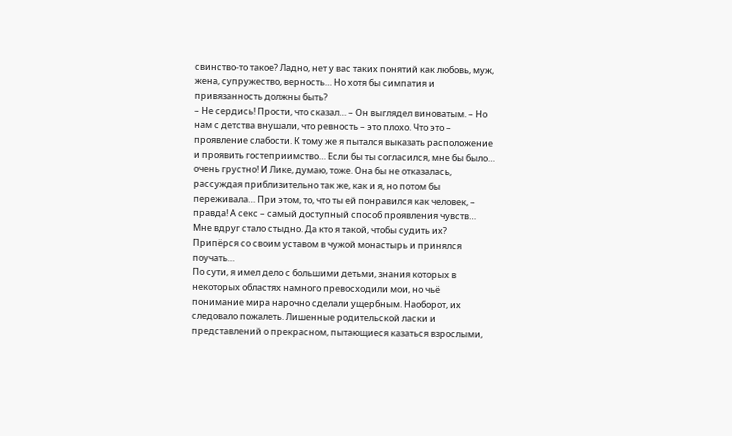свинство-то такое? Ладно, нет у вас таких понятий как любовь, муж, жена, супружество, верность… Но хотя бы симпатия и привязанность должны быть?
– Не сердись! Прости, что сказал… – Он выглядел виноватым. – Но нам с детства внушали, что ревность – это плохо. Что это – проявление слабости. К тому же я пытался выказать расположение и проявить гостеприимство… Если бы ты согласился, мне бы было… очень грустно! И Лике, думаю, тоже. Она бы не отказалась, рассуждая приблизительно так же, как и я, но потом бы переживала… При этом, то, что ты ей понравился как человек, – правда! А секс – самый доступный способ проявления чувств…
Мне вдруг стало стыдно. Да кто я такой, чтобы судить их? Припёрся со своим уставом в чужой монастырь и принялся поучать…
По сути, я имел дело с большими детьми, знания которых в некоторых областях намного превосходили мои, но чьё понимание мира нарочно сделали ущербным. Наоборот, их следовало пожалеть. Лишенные родительской ласки и представлений о прекрасном, пытающиеся казаться взрослыми,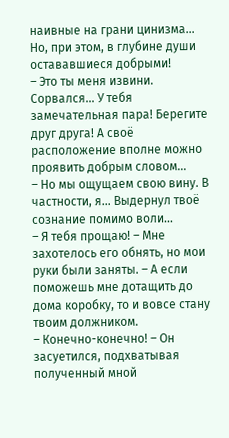наивные на грани цинизма… Но, при этом, в глубине души остававшиеся добрыми!
– Это ты меня извини. Сорвался… У тебя замечательная пара! Берегите друг друга! А своё расположение вполне можно проявить добрым словом…
– Но мы ощущаем свою вину. В частности, я… Выдернул твоё сознание помимо воли…
– Я тебя прощаю! – Мне захотелось его обнять, но мои руки были заняты. – А если поможешь мне дотащить до дома коробку, то и вовсе стану твоим должником.
– Конечно-конечно! – Он засуетился, подхватывая полученный мной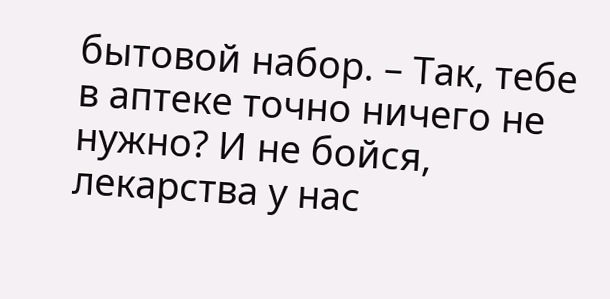бытовой набор. – Так, тебе в аптеке точно ничего не нужно? И не бойся, лекарства у нас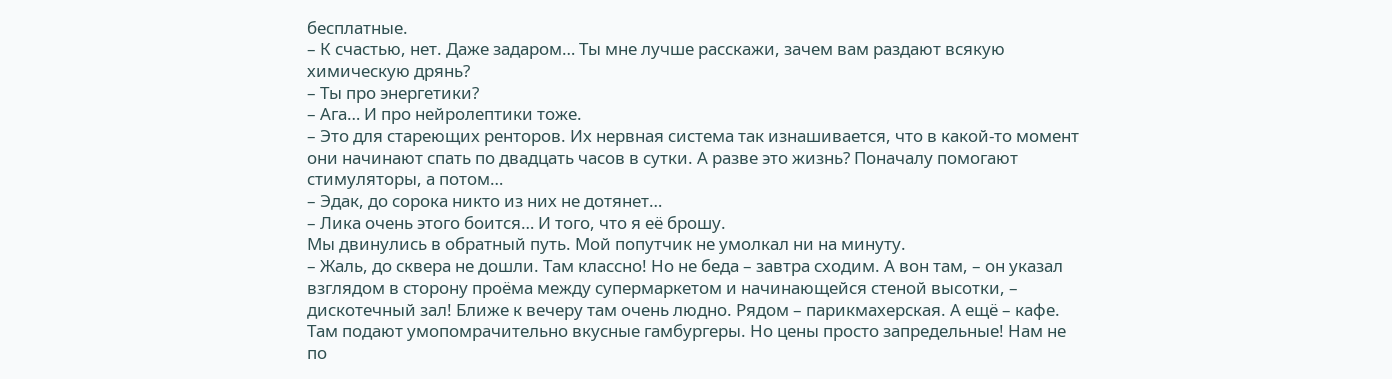бесплатные.
– К счастью, нет. Даже задаром… Ты мне лучше расскажи, зачем вам раздают всякую химическую дрянь?
– Ты про энергетики?
– Ага… И про нейролептики тоже.
– Это для стареющих ренторов. Их нервная система так изнашивается, что в какой-то момент они начинают спать по двадцать часов в сутки. А разве это жизнь? Поначалу помогают стимуляторы, а потом…
– Эдак, до сорока никто из них не дотянет…
– Лика очень этого боится… И того, что я её брошу.
Мы двинулись в обратный путь. Мой попутчик не умолкал ни на минуту.
– Жаль, до сквера не дошли. Там классно! Но не беда – завтра сходим. А вон там, – он указал взглядом в сторону проёма между супермаркетом и начинающейся стеной высотки, – дискотечный зал! Ближе к вечеру там очень людно. Рядом – парикмахерская. А ещё – кафе. Там подают умопомрачительно вкусные гамбургеры. Но цены просто запредельные! Нам не по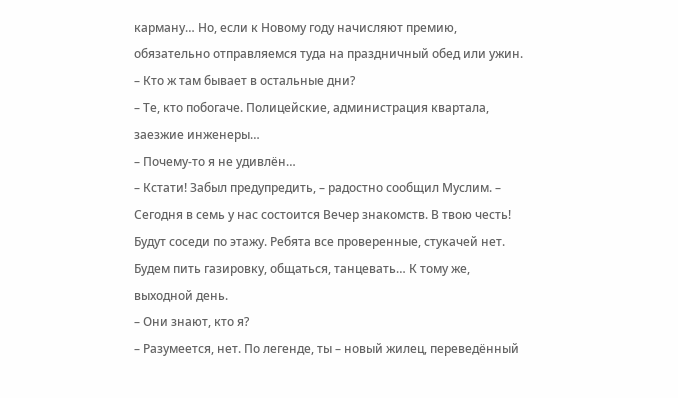карману… Но, если к Новому году начисляют премию, обязательно отправляемся туда на праздничный обед или ужин.
– Кто ж там бывает в остальные дни?
– Те, кто побогаче. Полицейские, администрация квартала, заезжие инженеры…
– Почему-то я не удивлён…
– Кстати! Забыл предупредить, – радостно сообщил Муслим. – Сегодня в семь у нас состоится Вечер знакомств. В твою честь! Будут соседи по этажу. Ребята все проверенные, стукачей нет. Будем пить газировку, общаться, танцевать… К тому же, выходной день.
– Они знают, кто я?
– Разумеется, нет. По легенде, ты – новый жилец, переведённый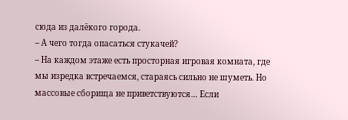сюда из далёкого города.
– А чего тогда опасаться стукачей?
– На каждом этаже есть просторная игровая комната, где мы изредка встречаемся, стараясь сильно не шуметь. Но массовые сборища не приветствуются… Если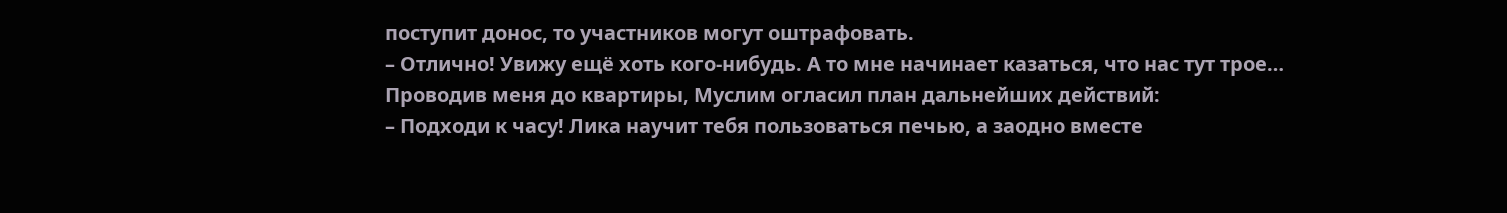поступит донос, то участников могут оштрафовать.
– Отлично! Увижу ещё хоть кого-нибудь. А то мне начинает казаться, что нас тут трое…
Проводив меня до квартиры, Муслим огласил план дальнейших действий:
– Подходи к часу! Лика научит тебя пользоваться печью, а заодно вместе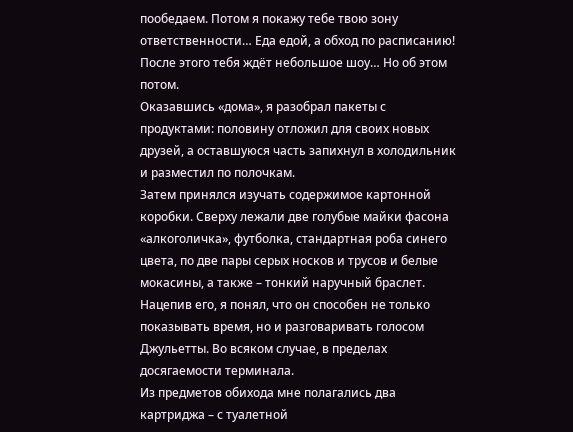пообедаем. Потом я покажу тебе твою зону ответственности… Еда едой, а обход по расписанию! После этого тебя ждёт небольшое шоу… Но об этом потом.
Оказавшись «дома», я разобрал пакеты с продуктами: половину отложил для своих новых друзей, а оставшуюся часть запихнул в холодильник и разместил по полочкам.
Затем принялся изучать содержимое картонной коробки. Сверху лежали две голубые майки фасона «алкоголичка», футболка, стандартная роба синего цвета, по две пары серых носков и трусов и белые мокасины, а также – тонкий наручный браслет. Нацепив его, я понял, что он способен не только показывать время, но и разговаривать голосом Джульетты. Во всяком случае, в пределах досягаемости терминала.
Из предметов обихода мне полагались два картриджа – с туалетной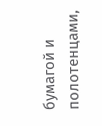бумагой и полотенцами,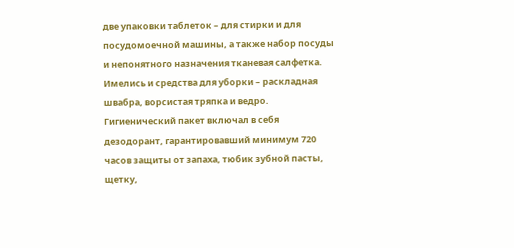две упаковки таблеток – для стирки и для посудомоечной машины, а также набор посуды и непонятного назначения тканевая салфетка. Имелись и средства для уборки – раскладная швабра, ворсистая тряпка и ведро.
Гигиенический пакет включал в себя дезодорант, гарантировавший минимум 720 часов защиты от запаха, тюбик зубной пасты, щетку,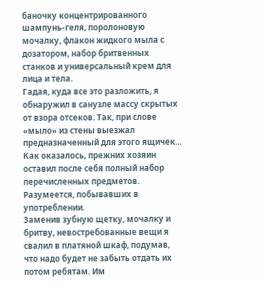баночку концентрированного шампунь-геля, поролоновую мочалку, флакон жидкого мыла с дозатором, набор бритвенных станков и универсальный крем для лица и тела.
Гадая, куда все это разложить, я обнаружил в санузле массу скрытых от взора отсеков. Так, при слове «мыло» из стены выезжал предназначенный для этого ящичек…
Как оказалось, прежних хозяин оставил после себя полный набор перечисленных предметов. Разумеется, побывавших в употреблении.
Заменив зубную щетку, мочалку и бритву, невостребованные вещи я свалил в платяной шкаф, подумав, что надо будет не забыть отдать их потом ребятам. Им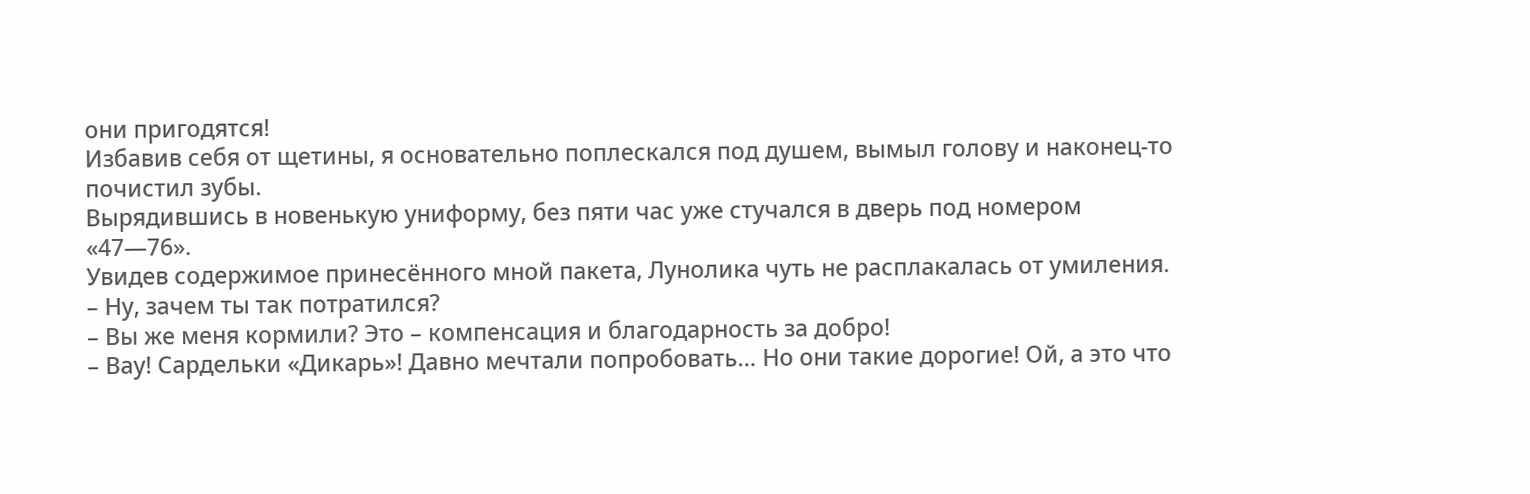они пригодятся!
Избавив себя от щетины, я основательно поплескался под душем, вымыл голову и наконец-то почистил зубы.
Вырядившись в новенькую униформу, без пяти час уже стучался в дверь под номером «47—76».
Увидев содержимое принесённого мной пакета, Лунолика чуть не расплакалась от умиления.
– Ну, зачем ты так потратился?
– Вы же меня кормили? Это – компенсация и благодарность за добро!
– Вау! Сардельки «Дикарь»! Давно мечтали попробовать… Но они такие дорогие! Ой, а это что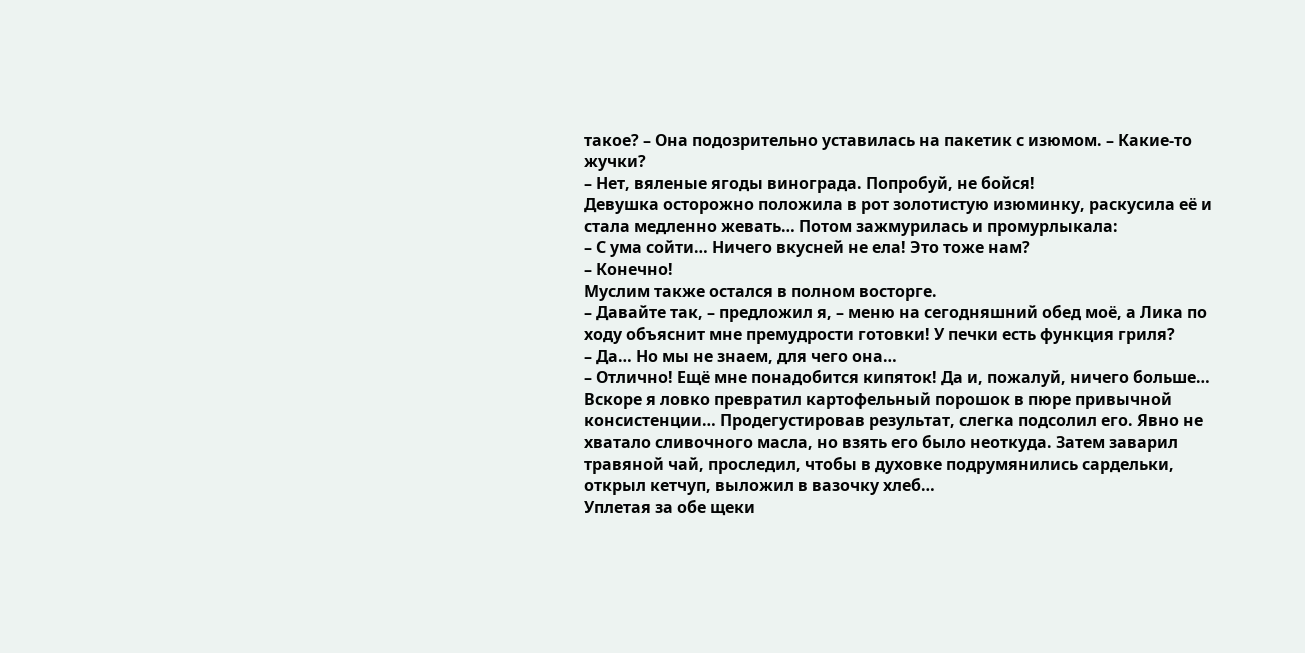такое? – Она подозрительно уставилась на пакетик с изюмом. – Какие-то жучки?
– Нет, вяленые ягоды винограда. Попробуй, не бойся!
Девушка осторожно положила в рот золотистую изюминку, раскусила её и стала медленно жевать… Потом зажмурилась и промурлыкала:
– С ума сойти… Ничего вкусней не ела! Это тоже нам?
– Конечно!
Муслим также остался в полном восторге.
– Давайте так, – предложил я, – меню на сегодняшний обед моё, а Лика по ходу объяснит мне премудрости готовки! У печки есть функция гриля?
– Да… Но мы не знаем, для чего она…
– Отлично! Ещё мне понадобится кипяток! Да и, пожалуй, ничего больше…
Вскоре я ловко превратил картофельный порошок в пюре привычной консистенции… Продегустировав результат, слегка подсолил его. Явно не хватало сливочного масла, но взять его было неоткуда. Затем заварил травяной чай, проследил, чтобы в духовке подрумянились сардельки, открыл кетчуп, выложил в вазочку хлеб…
Уплетая за обе щеки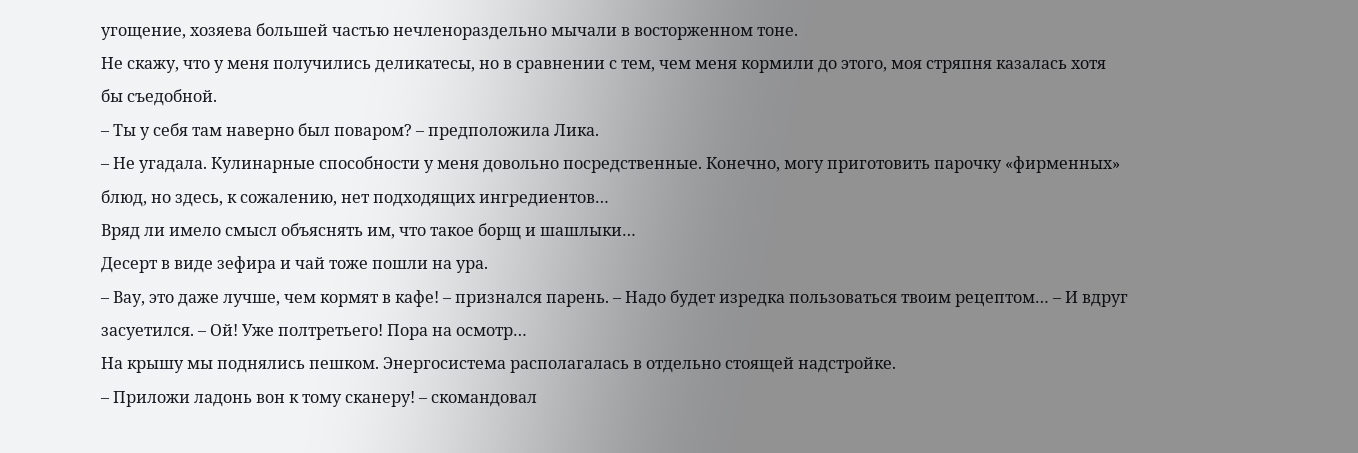угощение, хозяева большей частью нечленораздельно мычали в восторженном тоне.
Не скажу, что у меня получились деликатесы, но в сравнении с тем, чем меня кормили до этого, моя стряпня казалась хотя бы съедобной.
– Ты у себя там наверно был поваром? – предположила Лика.
– Не угадала. Кулинарные способности у меня довольно посредственные. Конечно, могу приготовить парочку «фирменных» блюд, но здесь, к сожалению, нет подходящих ингредиентов…
Вряд ли имело смысл объяснять им, что такое борщ и шашлыки…
Десерт в виде зефира и чай тоже пошли на ура.
– Вау, это даже лучше, чем кормят в кафе! – признался парень. – Надо будет изредка пользоваться твоим рецептом… – И вдруг засуетился. – Ой! Уже полтретьего! Пора на осмотр…
На крышу мы поднялись пешком. Энергосистема располагалась в отдельно стоящей надстройке.
– Приложи ладонь вон к тому сканеру! – скомандовал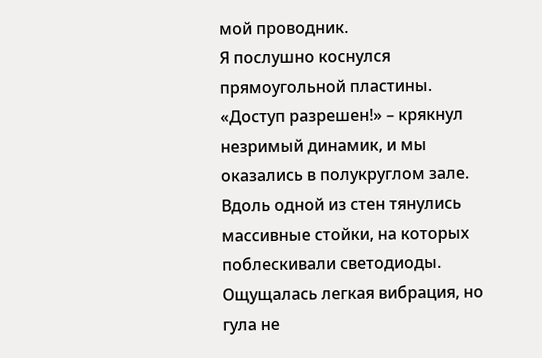мой проводник.
Я послушно коснулся прямоугольной пластины.
«Доступ разрешен!» – крякнул незримый динамик, и мы оказались в полукруглом зале. Вдоль одной из стен тянулись массивные стойки, на которых поблескивали светодиоды. Ощущалась легкая вибрация, но гула не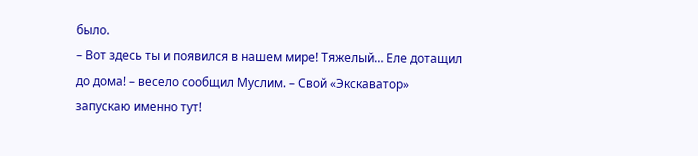было.
– Вот здесь ты и появился в нашем мире! Тяжелый… Еле дотащил до дома! – весело сообщил Муслим. – Свой «Экскаватор» запускаю именно тут!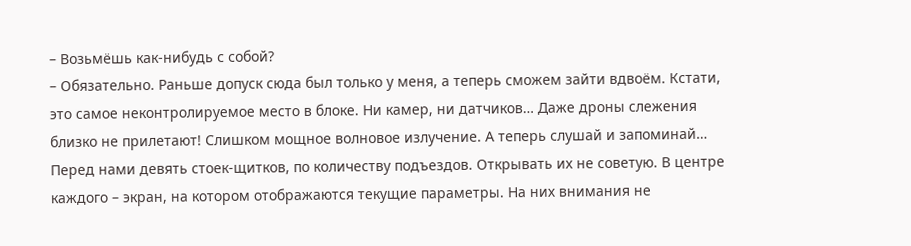– Возьмёшь как-нибудь с собой?
– Обязательно. Раньше допуск сюда был только у меня, а теперь сможем зайти вдвоём. Кстати, это самое неконтролируемое место в блоке. Ни камер, ни датчиков… Даже дроны слежения близко не прилетают! Слишком мощное волновое излучение. А теперь слушай и запоминай… Перед нами девять стоек-щитков, по количеству подъездов. Открывать их не советую. В центре каждого – экран, на котором отображаются текущие параметры. На них внимания не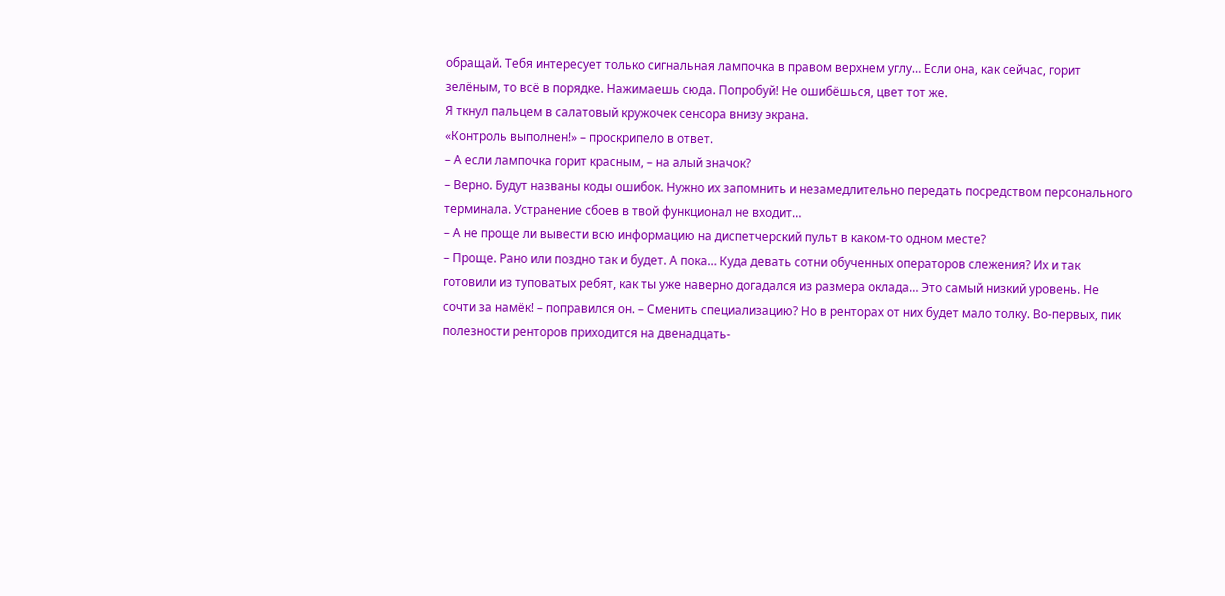обращай. Тебя интересует только сигнальная лампочка в правом верхнем углу… Если она, как сейчас, горит зелёным, то всё в порядке. Нажимаешь сюда. Попробуй! Не ошибёшься, цвет тот же.
Я ткнул пальцем в салатовый кружочек сенсора внизу экрана.
«Контроль выполнен!» – проскрипело в ответ.
– А если лампочка горит красным, – на алый значок?
– Верно. Будут названы коды ошибок. Нужно их запомнить и незамедлительно передать посредством персонального терминала. Устранение сбоев в твой функционал не входит…
– А не проще ли вывести всю информацию на диспетчерский пульт в каком-то одном месте?
– Проще. Рано или поздно так и будет. А пока… Куда девать сотни обученных операторов слежения? Их и так готовили из туповатых ребят, как ты уже наверно догадался из размера оклада… Это самый низкий уровень. Не сочти за намёк! – поправился он. – Сменить специализацию? Но в ренторах от них будет мало толку. Во-первых, пик полезности ренторов приходится на двенадцать-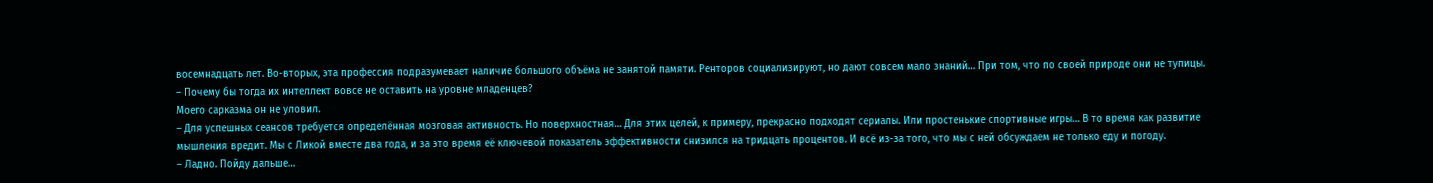восемнадцать лет. Во-вторых, эта профессия подразумевает наличие большого объёма не занятой памяти. Ренторов социализируют, но дают совсем мало знаний… При том, что по своей природе они не тупицы.
– Почему бы тогда их интеллект вовсе не оставить на уровне младенцев?
Моего сарказма он не уловил.
– Для успешных сеансов требуется определённая мозговая активность. Но поверхностная… Для этих целей, к примеру, прекрасно подходят сериалы. Или простенькие спортивные игры… В то время как развитие мышления вредит. Мы с Ликой вместе два года, и за это время её ключевой показатель эффективности снизился на тридцать процентов. И всё из-за того, что мы с ней обсуждаем не только еду и погоду.
– Ладно. Пойду дальше…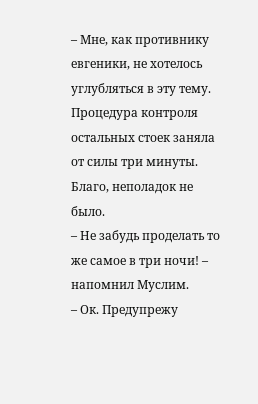– Мне, как противнику евгеники, не хотелось углубляться в эту тему.
Процедура контроля остальных стоек заняла от силы три минуты. Благо, неполадок не было.
– Не забудь проделать то же самое в три ночи! – напомнил Муслим.
– Ок. Предупрежу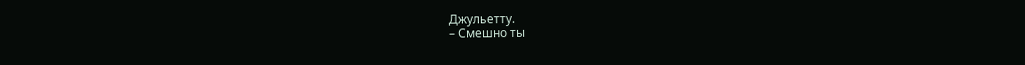Джульетту.
– Смешно ты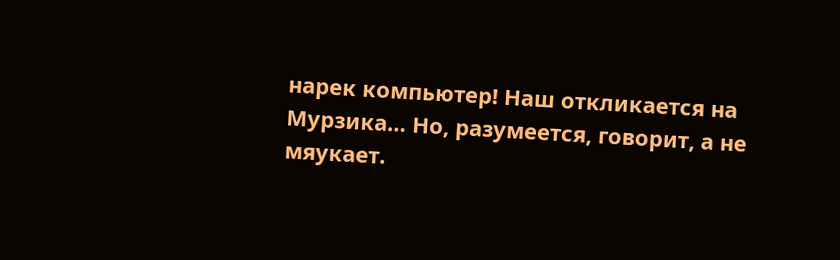нарек компьютер! Наш откликается на Мурзика… Но, разумеется, говорит, а не мяукает.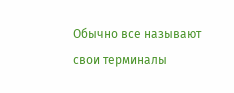Обычно все называют свои терминалы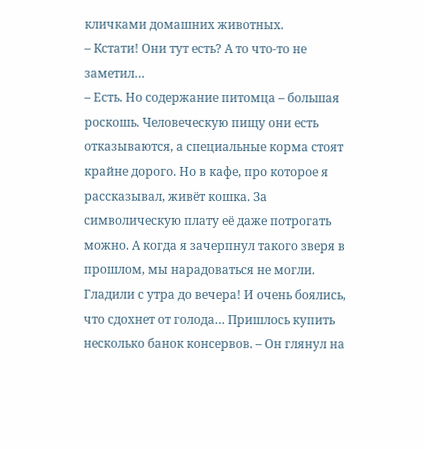кличками домашних животных.
– Кстати! Они тут есть? А то что-то не заметил…
– Есть. Но содержание питомца – большая роскошь. Человеческую пищу они есть отказываются, а специальные корма стоят крайне дорого. Но в кафе, про которое я рассказывал, живёт кошка. За символическую плату её даже потрогать можно. А когда я зачерпнул такого зверя в прошлом, мы нарадоваться не могли. Гладили с утра до вечера! И очень боялись, что сдохнет от голода… Пришлось купить несколько банок консервов. – Он глянул на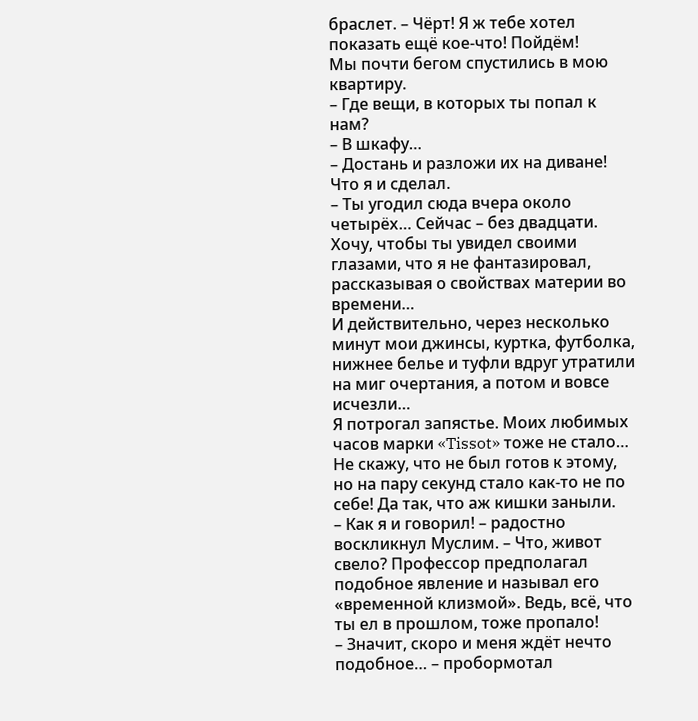браслет. – Чёрт! Я ж тебе хотел показать ещё кое-что! Пойдём!
Мы почти бегом спустились в мою квартиру.
– Где вещи, в которых ты попал к нам?
– В шкафу…
– Достань и разложи их на диване!
Что я и сделал.
– Ты угодил сюда вчера около четырёх… Сейчас – без двадцати. Хочу, чтобы ты увидел своими глазами, что я не фантазировал, рассказывая о свойствах материи во времени…
И действительно, через несколько минут мои джинсы, куртка, футболка, нижнее белье и туфли вдруг утратили на миг очертания, а потом и вовсе исчезли…
Я потрогал запястье. Моих любимых часов марки «Tissot» тоже не стало…
Не скажу, что не был готов к этому, но на пару секунд стало как-то не по себе! Да так, что аж кишки заныли.
– Как я и говорил! – радостно воскликнул Муслим. – Что, живот свело? Профессор предполагал подобное явление и называл его «временной клизмой». Ведь, всё, что ты ел в прошлом, тоже пропало!
– Значит, скоро и меня ждёт нечто подобное… – пробормотал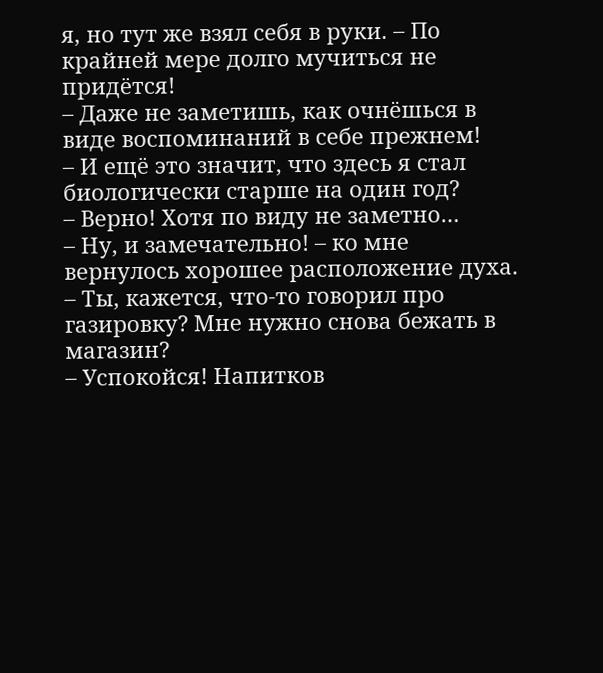я, но тут же взял себя в руки. – По крайней мере долго мучиться не придётся!
– Даже не заметишь, как очнёшься в виде воспоминаний в себе прежнем!
– И ещё это значит, что здесь я стал биологически старше на один год?
– Верно! Хотя по виду не заметно…
– Ну, и замечательно! – ко мне вернулось хорошее расположение духа. – Ты, кажется, что-то говорил про газировку? Мне нужно снова бежать в магазин?
– Успокойся! Напитков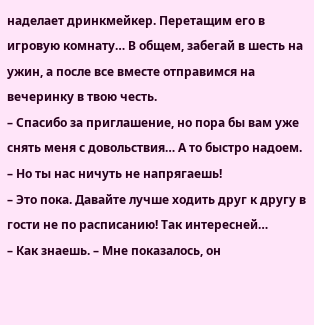наделает дринкмейкер. Перетащим его в игровую комнату… В общем, забегай в шесть на ужин, а после все вместе отправимся на вечеринку в твою честь.
– Спасибо за приглашение, но пора бы вам уже снять меня с довольствия… А то быстро надоем.
– Но ты нас ничуть не напрягаешь!
– Это пока. Давайте лучше ходить друг к другу в гости не по расписанию! Так интересней…
– Как знаешь. – Мне показалось, он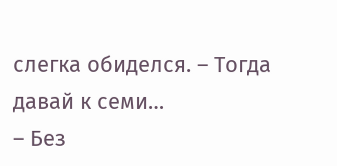слегка обиделся. – Тогда давай к семи…
– Без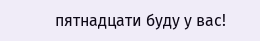пятнадцати буду у вас!